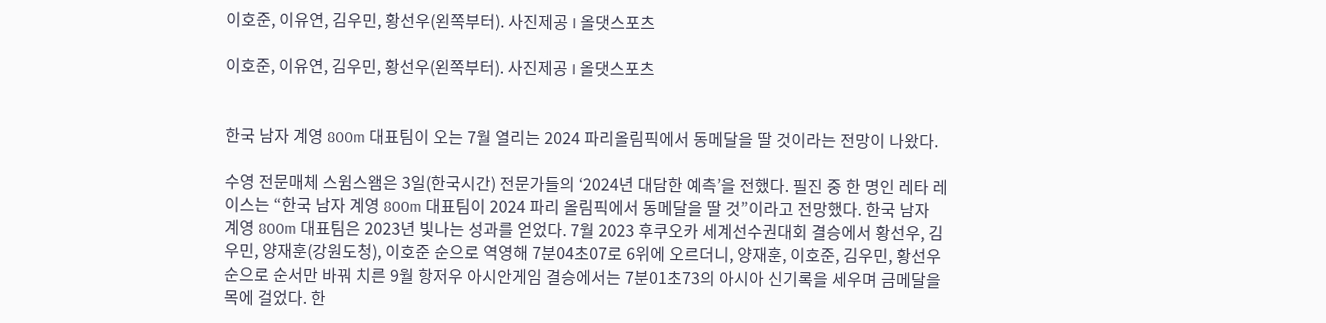이호준, 이유연, 김우민, 황선우(왼쪽부터). 사진제공 I 올댓스포츠

이호준, 이유연, 김우민, 황선우(왼쪽부터). 사진제공 I 올댓스포츠


한국 남자 계영 800m 대표팀이 오는 7월 열리는 2024 파리올림픽에서 동메달을 딸 것이라는 전망이 나왔다.

수영 전문매체 스윔스왬은 3일(한국시간) 전문가들의 ‘2024년 대담한 예측’을 전했다. 필진 중 한 명인 레타 레이스는 “한국 남자 계영 800m 대표팀이 2024 파리 올림픽에서 동메달을 딸 것”이라고 전망했다. 한국 남자 계영 800m 대표팀은 2023년 빛나는 성과를 얻었다. 7월 2023 후쿠오카 세계선수권대회 결승에서 황선우, 김우민, 양재훈(강원도청), 이호준 순으로 역영해 7분04초07로 6위에 오르더니, 양재훈, 이호준, 김우민, 황선우 순으로 순서만 바꿔 치른 9월 항저우 아시안게임 결승에서는 7분01초73의 아시아 신기록을 세우며 금메달을 목에 걸었다. 한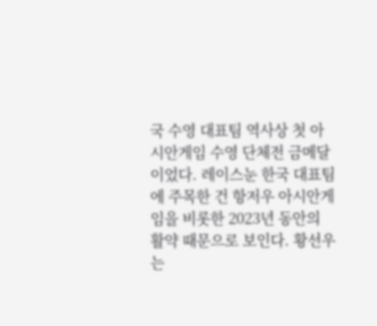국 수영 대표팀 역사상 첫 아시안게임 수영 단체전 금메달이었다. 레이스눈 한국 대표팀에 주목한 건 항저우 아시안게임을 비롯한 2023년 동안의 활약 때문으로 보인다. 황선우는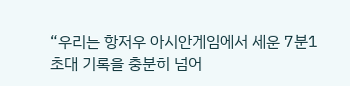“우리는 항저우 아시안게임에서 세운 7분1초대 기록을 충분히 넘어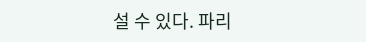설 수 있다. 파리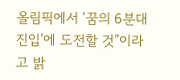올림픽에서 ‘꿈의 6분대 진입’에 도전할 것”이라고 밝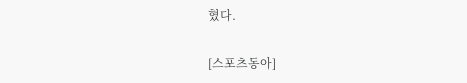혔다.

[스포츠동아]